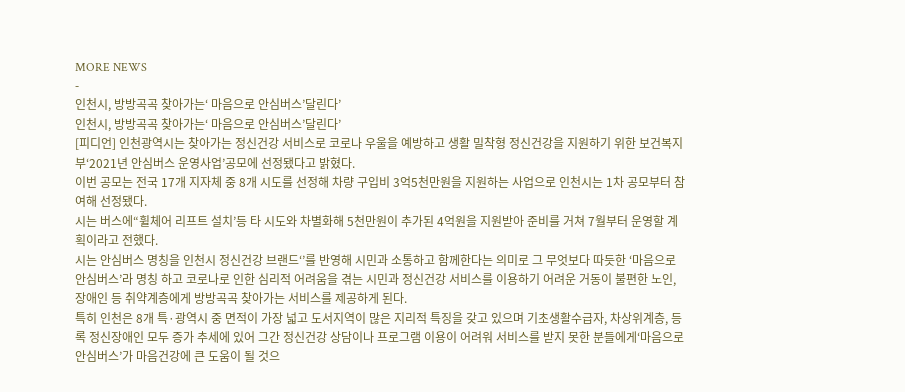MORE NEWS
-
인천시, 방방곡곡 찾아가는‘ 마음으로 안심버스’달린다’
인천시, 방방곡곡 찾아가는‘ 마음으로 안심버스’달린다’
[피디언] 인천광역시는 찾아가는 정신건강 서비스로 코로나 우울을 예방하고 생활 밀착형 정신건강을 지원하기 위한 보건복지부‘2021년 안심버스 운영사업’공모에 선정됐다고 밝혔다.
이번 공모는 전국 17개 지자체 중 8개 시도를 선정해 차량 구입비 3억5천만원을 지원하는 사업으로 인천시는 1차 공모부터 참여해 선정됐다.
시는 버스에“휠체어 리프트 설치’등 타 시도와 차별화해 5천만원이 추가된 4억원을 지원받아 준비를 거쳐 7월부터 운영할 계획이라고 전했다.
시는 안심버스 명칭을 인천시 정신건강 브랜드‘’를 반영해 시민과 소통하고 함께한다는 의미로 그 무엇보다 따듯한 ‘마음으로 안심버스’라 명칭 하고 코로나로 인한 심리적 어려움을 겪는 시민과 정신건강 서비스를 이용하기 어려운 거동이 불편한 노인, 장애인 등 취약계층에게 방방곡곡 찾아가는 서비스를 제공하게 된다.
특히 인천은 8개 특·광역시 중 면적이 가장 넓고 도서지역이 많은 지리적 특징을 갖고 있으며 기초생활수급자, 차상위계층, 등록 정신장애인 모두 증가 추세에 있어 그간 정신건강 상담이나 프로그램 이용이 어려워 서비스를 받지 못한 분들에게‘마음으로 안심버스’가 마음건강에 큰 도움이 될 것으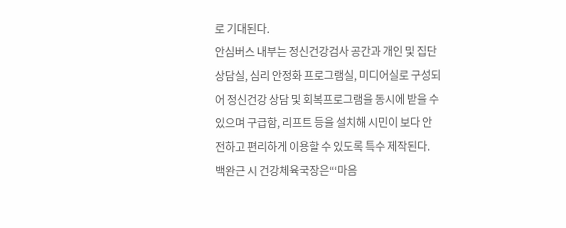로 기대된다.
안심버스 내부는 정신건강검사 공간과 개인 및 집단 상담실, 심리 안정화 프로그램실, 미디어실로 구성되어 정신건강 상담 및 회복프로그램을 동시에 받을 수 있으며 구급함, 리프트 등을 설치해 시민이 보다 안전하고 편리하게 이용할 수 있도록 특수 제작된다.
백완근 시 건강체육국장은“‘마음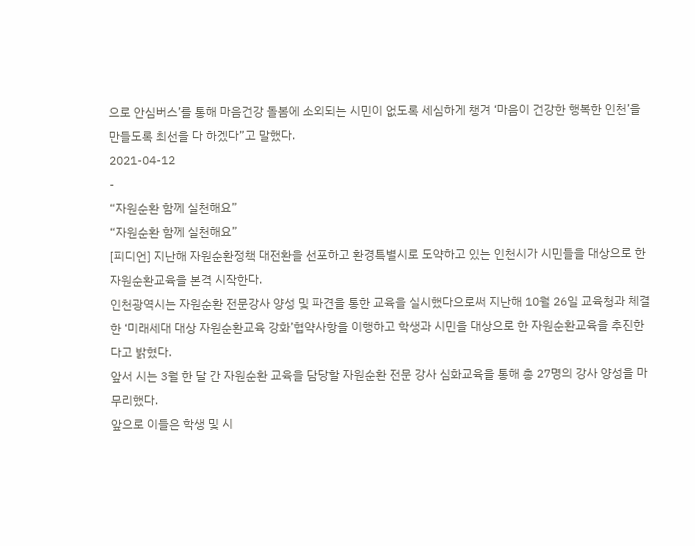으로 안심버스’를 통해 마음건강 돌봄에 소외되는 시민이 없도록 세심하게 챙겨 ‘마음이 건강한 행복한 인천’을 만들도록 최선을 다 하겠다”고 말했다.
2021-04-12
-
“자원순환 함께 실천해요”
“자원순환 함께 실천해요”
[피디언] 지난해 자원순환정책 대전환을 선포하고 환경특별시로 도약하고 있는 인천시가 시민들을 대상으로 한 자원순환교육을 본격 시작한다.
인천광역시는 자원순환 전문강사 양성 및 파견을 통한 교육을 실시했다으로써 지난해 10월 26일 교육청과 체결한 ‘미래세대 대상 자원순환교육 강화’협약사항을 이행하고 학생과 시민을 대상으로 한 자원순환교육을 추진한다고 밝혔다.
앞서 시는 3월 한 달 간 자원순환 교육을 담당할 자원순환 전문 강사 심화교육을 통해 총 27명의 강사 양성을 마무리했다.
앞으로 이들은 학생 및 시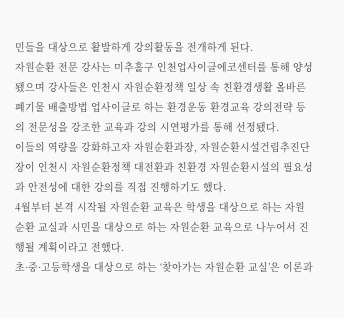민들을 대상으로 활발하게 강의활동을 전개하게 된다.
자원순환 전문 강사는 미추홀구 인천업사이클에코센터를 통해 양성됐으며 강사들은 인천시 자원순환정책 일상 속 친환경생활 올바른 폐기물 배출방법 업사이클로 하는 환경운동 환경교육 강의전략 등의 전문성을 강조한 교육과 강의 시연평가를 통해 선정됐다.
이들의 역량을 강화하고자 자원순환과장, 자원순환시설건립추진단장이 인천시 자원순환정책 대전환과 친환경 자원순환시설의 필요성과 안전성에 대한 강의를 직접 진행하기도 했다.
4월부터 본격 시작될 자원순환 교육은 학생을 대상으로 하는 자원순환 교실과 시민을 대상으로 하는 자원순환 교육으로 나누어서 진행될 계획이라고 전했다.
초·중·고등학생을 대상으로 하는 ‘찾아가는 자원순환 교실’은 이론과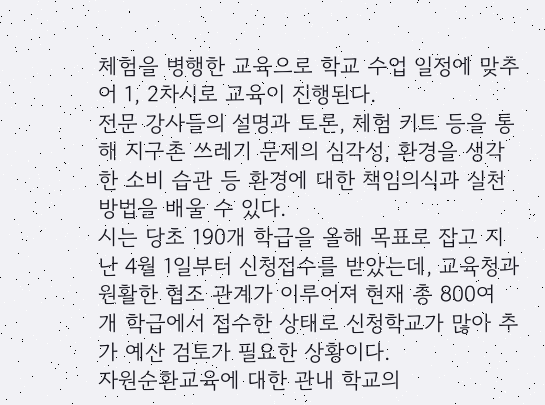체험을 병행한 교육으로 학교 수업 일정에 맞추어 1, 2차시로 교육이 진행된다.
전문 강사들의 설명과 토론, 체험 키트 등을 통해 지구촌 쓰레기 문제의 심각성, 환경을 생각한 소비 습관 등 환경에 대한 책임의식과 실천 방법을 배울 수 있다.
시는 당초 190개 학급을 올해 목표로 잡고 지난 4월 1일부터 신청접수를 받았는데, 교육청과 원활한 협조 관계가 이루어져 현재 총 800여 개 학급에서 접수한 상태로 신청학교가 많아 추가 예산 검토가 필요한 상황이다.
자원순환교육에 대한 관내 학교의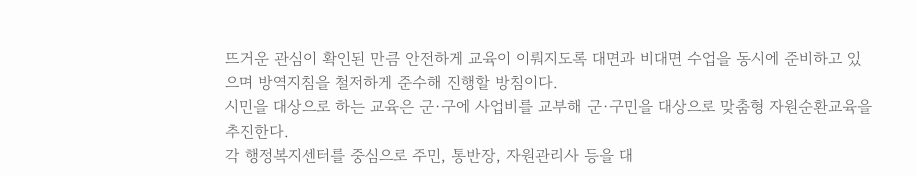뜨거운 관심이 확인된 만큼 안전하게 교육이 이뤄지도록 대면과 비대면 수업을 동시에 준비하고 있으며 방역지침을 철저하게 준수해 진행할 방침이다.
시민을 대상으로 하는 교육은 군·구에 사업비를 교부해 군·구민을 대상으로 맞춤형 자원순환교육을 추진한다.
각 행정복지센터를 중심으로 주민, 통반장, 자원관리사 등을 대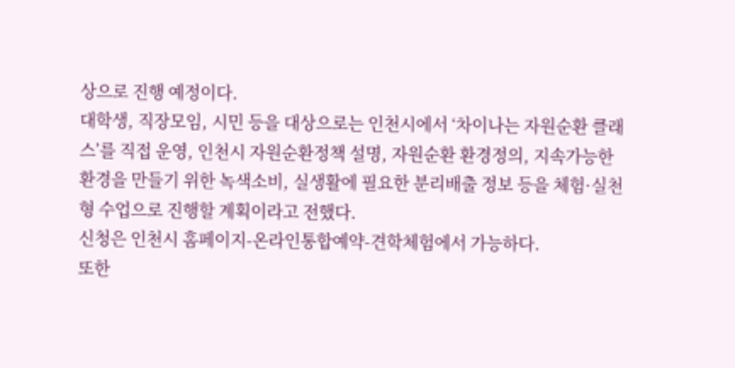상으로 진행 예정이다.
대학생, 직장모임, 시민 등을 대상으로는 인천시에서 ‘차이나는 자원순환 클래스’를 직접 운영, 인천시 자원순환정책 설명, 자원순환 환경정의, 지속가능한 환경을 만들기 위한 녹색소비, 실생활에 필요한 분리배출 정보 등을 체험·실천형 수업으로 진행할 계획이라고 전했다.
신청은 인천시 홈페이지-온라인통합예약-견학체험에서 가능하다.
또한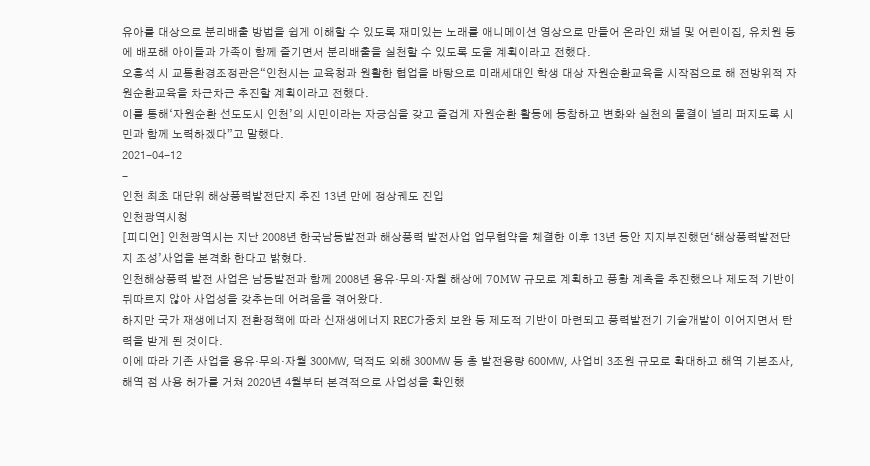유아를 대상으로 분리배출 방법을 쉽게 이해할 수 있도록 재미있는 노래를 애니메이션 영상으로 만들어 온라인 채널 및 어린이집, 유치원 등에 배포해 아이들과 가족이 함께 즐기면서 분리배출을 실천할 수 있도록 도울 계획이라고 전했다.
오흥석 시 교통환경조정관은“인천시는 교육청과 원활한 협업을 바탕으로 미래세대인 학생 대상 자원순환교육을 시작점으로 해 전방위적 자원순환교육을 차근차근 추진할 계획이라고 전했다.
이를 통해‘자원순환 선도도시 인천’의 시민이라는 자긍심을 갖고 즐겁게 자원순환 활동에 동참하고 변화와 실천의 물결이 널리 퍼지도록 시민과 함께 노력하겠다”고 말했다.
2021-04-12
-
인천 최초 대단위 해상풍력발전단지 추진 13년 만에 정상궤도 진입
인천광역시청
[피디언] 인천광역시는 지난 2008년 한국남동발전과 해상풍력 발전사업 업무협약을 체결한 이후 13년 동안 지지부진했던‘해상풍력발전단지 조성’사업을 본격화 한다고 밝혔다.
인천해상풍력 발전 사업은 남동발전과 함께 2008년 용유·무의·자월 해상에 70MW 규모로 계획하고 풍황 계측을 추진했으나 제도적 기반이 뒤따르지 않아 사업성을 갖추는데 어려움을 겪어왔다.
하지만 국가 재생에너지 전환정책에 따라 신재생에너지 REC가중치 보완 등 제도적 기반이 마련되고 풍력발전기 기술개발이 이어지면서 탄력을 받게 된 것이다.
이에 따라 기존 사업을 용유·무의·자월 300㎿, 덕적도 외해 300㎿ 등 총 발전용량 600㎿, 사업비 3조원 규모로 확대하고 해역 기본조사, 해역 점 사용 허가를 거쳐 2020년 4월부터 본격적으로 사업성을 확인했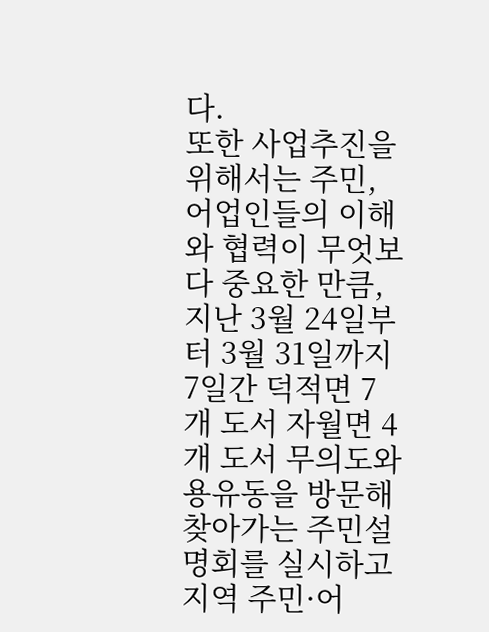다.
또한 사업추진을 위해서는 주민, 어업인들의 이해와 협력이 무엇보다 중요한 만큼, 지난 3월 24일부터 3월 31일까지 7일간 덕적면 7개 도서 자월면 4개 도서 무의도와 용유동을 방문해 찾아가는 주민설명회를 실시하고 지역 주민·어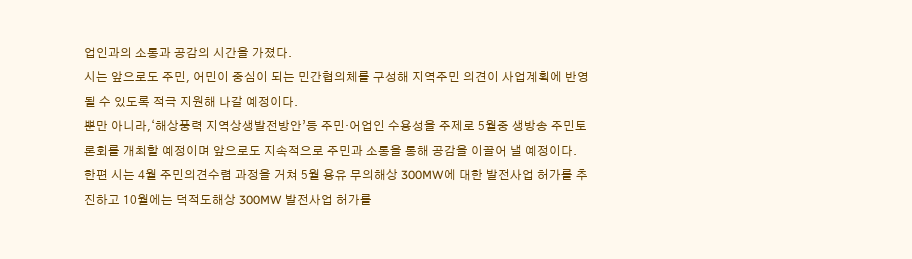업인과의 소통과 공감의 시간을 가졌다.
시는 앞으로도 주민, 어민이 중심이 되는 민간협의체를 구성해 지역주민 의견이 사업계획에 반영될 수 있도록 적극 지원해 나갈 예정이다.
뿐만 아니라,‘해상풍력 지역상생발전방안’등 주민·어업인 수용성을 주제로 5월중 생방송 주민토론회를 개최할 예정이며 앞으로도 지속적으로 주민과 소통을 통해 공감을 이끌어 낼 예정이다.
한편 시는 4월 주민의견수렴 과정을 거쳐 5월 용유 무의해상 300MW에 대한 발전사업 허가를 추진하고 10월에는 덕적도해상 300MW 발전사업 허가를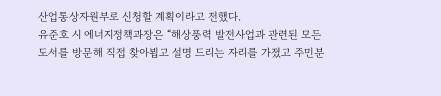산업통상자원부로 신청할 계획이라고 전했다.
유준호 시 에너지정책과장은 “해상풍력 발전사업과 관련된 모든 도서를 방문해 직접 찾아뵙고 설명 드리는 자리를 가졌고 주민분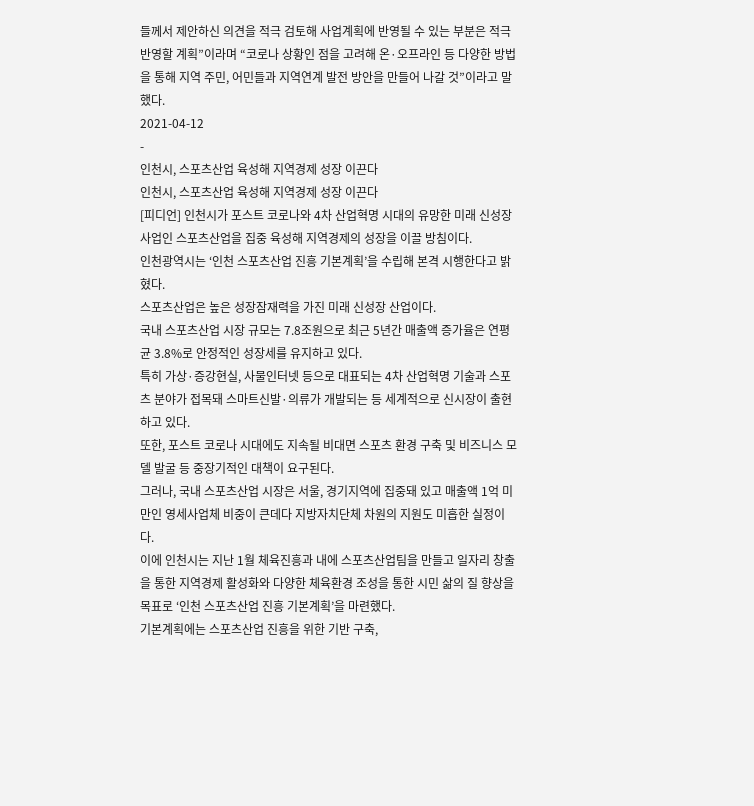들께서 제안하신 의견을 적극 검토해 사업계획에 반영될 수 있는 부분은 적극 반영할 계획”이라며 “코로나 상황인 점을 고려해 온·오프라인 등 다양한 방법을 통해 지역 주민, 어민들과 지역연계 발전 방안을 만들어 나갈 것”이라고 말했다.
2021-04-12
-
인천시, 스포츠산업 육성해 지역경제 성장 이끈다
인천시, 스포츠산업 육성해 지역경제 성장 이끈다
[피디언] 인천시가 포스트 코로나와 4차 산업혁명 시대의 유망한 미래 신성장 사업인 스포츠산업을 집중 육성해 지역경제의 성장을 이끌 방침이다.
인천광역시는 ‘인천 스포츠산업 진흥 기본계획’을 수립해 본격 시행한다고 밝혔다.
스포츠산업은 높은 성장잠재력을 가진 미래 신성장 산업이다.
국내 스포츠산업 시장 규모는 7.8조원으로 최근 5년간 매출액 증가율은 연평균 3.8%로 안정적인 성장세를 유지하고 있다.
특히 가상·증강현실, 사물인터넷 등으로 대표되는 4차 산업혁명 기술과 스포츠 분야가 접목돼 스마트신발·의류가 개발되는 등 세계적으로 신시장이 출현하고 있다.
또한, 포스트 코로나 시대에도 지속될 비대면 스포츠 환경 구축 및 비즈니스 모델 발굴 등 중장기적인 대책이 요구된다.
그러나, 국내 스포츠산업 시장은 서울, 경기지역에 집중돼 있고 매출액 1억 미만인 영세사업체 비중이 큰데다 지방자치단체 차원의 지원도 미흡한 실정이다.
이에 인천시는 지난 1월 체육진흥과 내에 스포츠산업팀을 만들고 일자리 창출을 통한 지역경제 활성화와 다양한 체육환경 조성을 통한 시민 삶의 질 향상을 목표로 ‘인천 스포츠산업 진흥 기본계획’을 마련했다.
기본계획에는 스포츠산업 진흥을 위한 기반 구축,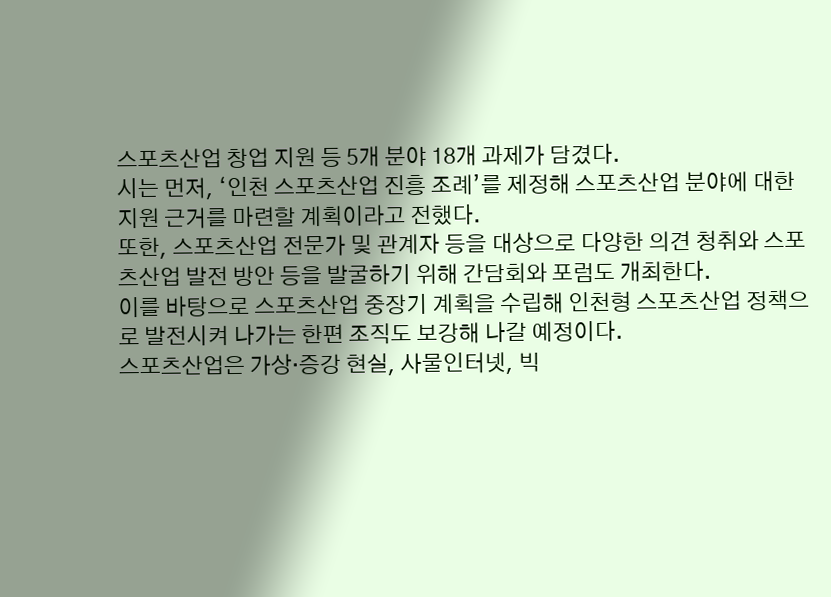스포츠산업 창업 지원 등 5개 분야 18개 과제가 담겼다.
시는 먼저, ‘인천 스포츠산업 진흥 조례’를 제정해 스포츠산업 분야에 대한 지원 근거를 마련할 계획이라고 전했다.
또한, 스포츠산업 전문가 및 관계자 등을 대상으로 다양한 의견 청취와 스포츠산업 발전 방안 등을 발굴하기 위해 간담회와 포럼도 개최한다.
이를 바탕으로 스포츠산업 중장기 계획을 수립해 인천형 스포츠산업 정책으로 발전시켜 나가는 한편 조직도 보강해 나갈 예정이다.
스포츠산업은 가상·증강 현실, 사물인터넷, 빅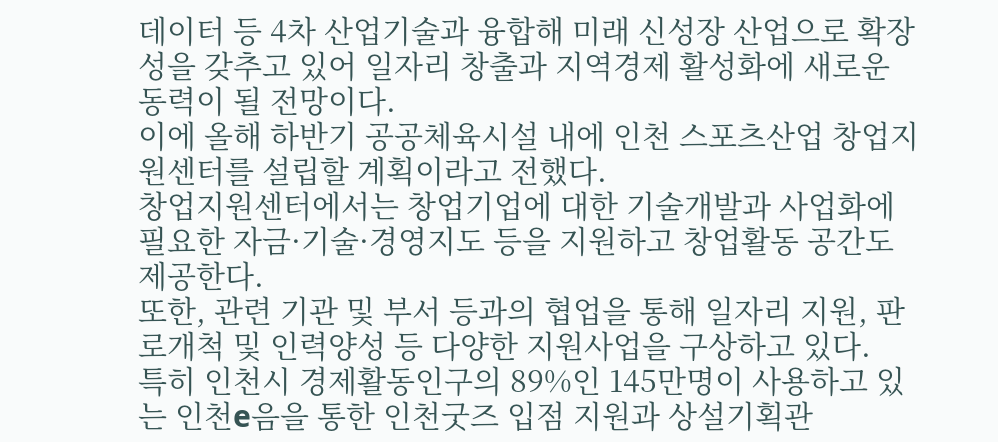데이터 등 4차 산업기술과 융합해 미래 신성장 산업으로 확장성을 갖추고 있어 일자리 창출과 지역경제 활성화에 새로운 동력이 될 전망이다.
이에 올해 하반기 공공체육시설 내에 인천 스포츠산업 창업지원센터를 설립할 계획이라고 전했다.
창업지원센터에서는 창업기업에 대한 기술개발과 사업화에 필요한 자금·기술·경영지도 등을 지원하고 창업활동 공간도 제공한다.
또한, 관련 기관 및 부서 등과의 협업을 통해 일자리 지원, 판로개척 및 인력양성 등 다양한 지원사업을 구상하고 있다.
특히 인천시 경제활동인구의 89%인 145만명이 사용하고 있는 인천e음을 통한 인천굿즈 입점 지원과 상설기획관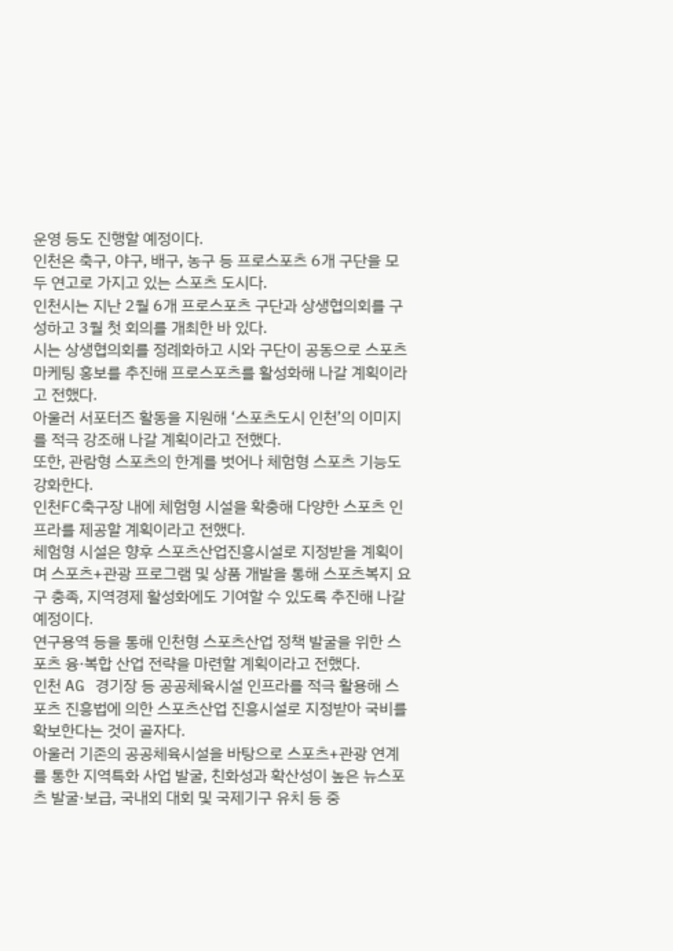운영 등도 진행할 예정이다.
인천은 축구, 야구, 배구, 농구 등 프로스포츠 6개 구단을 모두 연고로 가지고 있는 스포츠 도시다.
인천시는 지난 2월 6개 프로스포츠 구단과 상생협의회를 구성하고 3월 첫 회의를 개최한 바 있다.
시는 상생협의회를 정례화하고 시와 구단이 공동으로 스포츠마케팅 홍보를 추진해 프로스포츠를 활성화해 나갈 계획이라고 전했다.
아울러 서포터즈 활동을 지원해 ‘스포츠도시 인천’의 이미지를 적극 강조해 나갈 계획이라고 전했다.
또한, 관람형 스포츠의 한계를 벗어나 체험형 스포츠 기능도 강화한다.
인천FC축구장 내에 체험형 시설을 확충해 다양한 스포츠 인프라를 제공할 계획이라고 전했다.
체험형 시설은 향후 스포츠산업진흥시설로 지정받을 계획이며 스포츠+관광 프로그램 및 상품 개발을 통해 스포츠복지 요구 충족, 지역경제 활성화에도 기여할 수 있도록 추진해 나갈 예정이다.
연구용역 등을 통해 인천형 스포츠산업 정책 발굴을 위한 스포츠 융·복합 산업 전략을 마련할 계획이라고 전했다.
인천 AG 경기장 등 공공체육시설 인프라를 적극 활용해 스포츠 진흥법에 의한 스포츠산업 진흥시설로 지정받아 국비를 확보한다는 것이 골자다.
아울러 기존의 공공체육시설을 바탕으로 스포츠+관광 연계를 통한 지역특화 사업 발굴, 친화성과 확산성이 높은 뉴스포츠 발굴·보급, 국내외 대회 및 국제기구 유치 등 중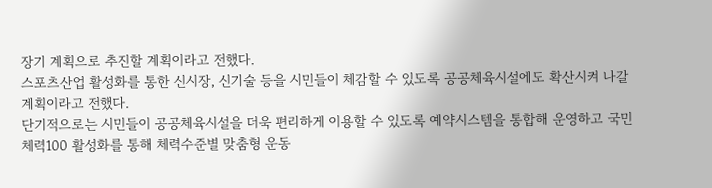장기 계획으로 추진할 계획이라고 전했다.
스포츠산업 활성화를 통한 신시장, 신기술 등을 시민들이 체감할 수 있도록 공공체육시설에도 확산시켜 나갈 계획이라고 전했다.
단기적으로는 시민들이 공공체육시설을 더욱 편리하게 이용할 수 있도록 예약시스템을 통합해 운영하고 국민체력100 활성화를 통해 체력수준별 맞춤형 운동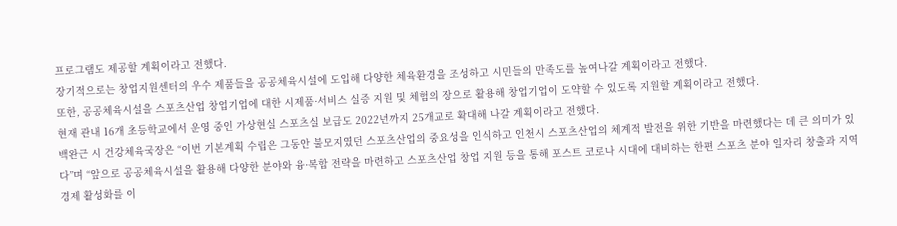프로그램도 제공할 계획이라고 전했다.
장기적으로는 창업지원센터의 우수 제품들을 공공체육시설에 도입해 다양한 체육환경을 조성하고 시민들의 만족도를 높여나갈 계획이라고 전했다.
또한, 공공체육시설을 스포츠산업 창업기업에 대한 시제품·서비스 실증 지원 및 체험의 장으로 활용해 창업기업이 도약할 수 있도록 지원할 계획이라고 전했다.
현재 관내 16개 초등학교에서 운영 중인 가상현실 스포츠실 보급도 2022년까지 25개교로 확대해 나갈 계획이라고 전했다.
백완근 시 건강체육국장은 “이번 기본계획 수립은 그동안 불모지였던 스포츠산업의 중요성을 인식하고 인천시 스포츠산업의 체계적 발전을 위한 기반을 마련했다는 데 큰 의미가 있다”며 “앞으로 공공체육시설을 활용해 다양한 분야와 융·복합 전략을 마련하고 스포츠산업 창업 지원 등을 통해 포스트 코로나 시대에 대비하는 한편 스포츠 분야 일자리 창출과 지역경제 활성화를 이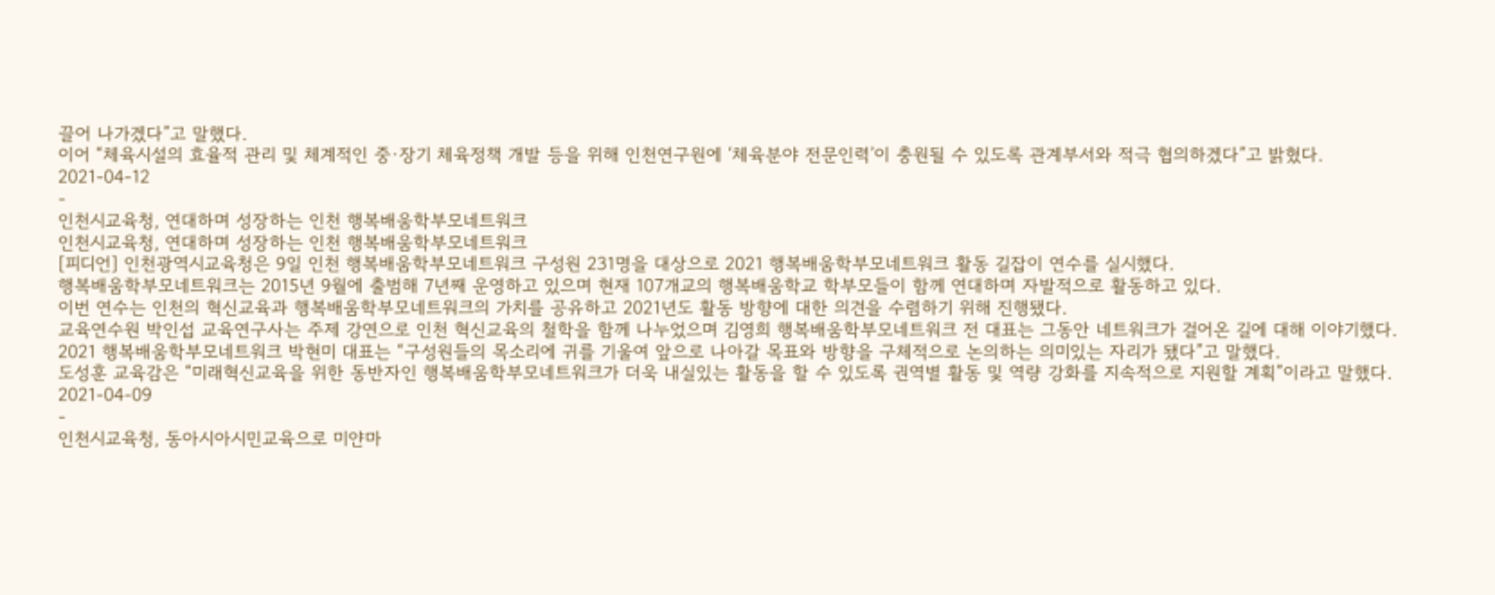끌어 나가겠다”고 말했다.
이어 “체육시설의 효율적 관리 및 체계적인 중·장기 체육정책 개발 등을 위해 인천연구원에 ‘체육분야 전문인력’이 충원될 수 있도록 관계부서와 적극 협의하겠다”고 밝혔다.
2021-04-12
-
인천시교육청, 연대하며 성장하는 인천 행복배움학부모네트워크
인천시교육청, 연대하며 성장하는 인천 행복배움학부모네트워크
[피디언] 인천광역시교육청은 9일 인천 행복배움학부모네트워크 구성원 231명을 대상으로 2021 행복배움학부모네트워크 활동 길잡이 연수를 실시했다.
행복배움학부모네트워크는 2015년 9월에 출범해 7년째 운영하고 있으며 현재 107개교의 행복배움학교 학부모들이 함께 연대하며 자발적으로 활동하고 있다.
이번 연수는 인천의 혁신교육과 행복배움학부모네트워크의 가치를 공유하고 2021년도 활동 방향에 대한 의견을 수렴하기 위해 진행됐다.
교육연수원 박인섭 교육연구사는 주제 강연으로 인천 혁신교육의 철학을 함께 나누었으며 김영희 행복배움학부모네트워크 전 대표는 그동안 네트워크가 걸어온 길에 대해 이야기했다.
2021 행복배움학부모네트워크 박현미 대표는 “구성원들의 목소리에 귀를 기울여 앞으로 나아갈 목표와 방향을 구체적으로 논의하는 의미있는 자리가 됐다”고 말했다.
도성훈 교육감은 “미래혁신교육을 위한 동반자인 행복배움학부모네트워크가 더욱 내실있는 활동을 할 수 있도록 권역별 활동 및 역량 강화를 지속적으로 지원할 계획”이라고 말했다.
2021-04-09
-
인천시교육청, 동아시아시민교육으로 미얀마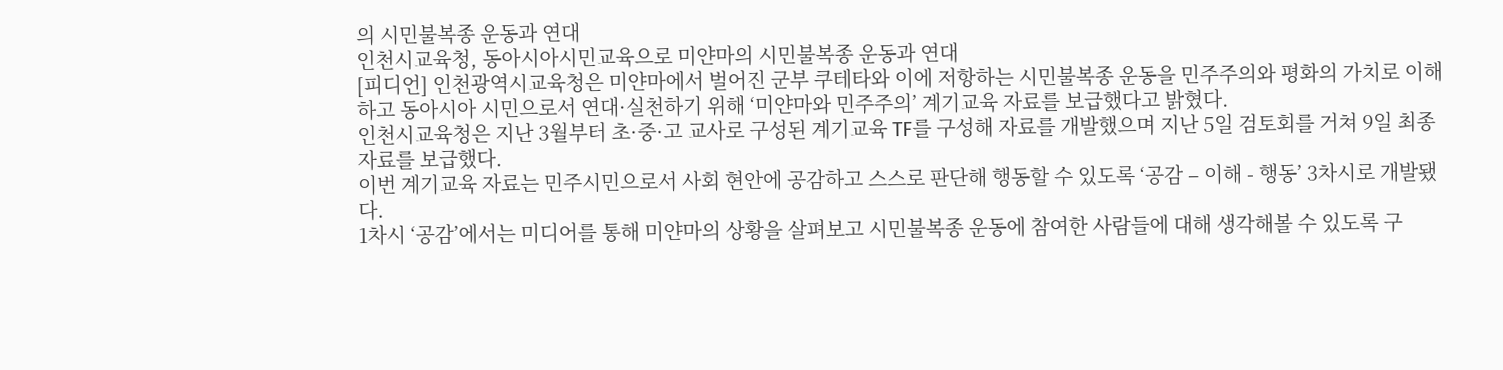의 시민불복종 운동과 연대
인천시교육청, 동아시아시민교육으로 미얀마의 시민불복종 운동과 연대
[피디언] 인천광역시교육청은 미얀마에서 벌어진 군부 쿠테타와 이에 저항하는 시민불복종 운동을 민주주의와 평화의 가치로 이해하고 동아시아 시민으로서 연대·실천하기 위해 ‘미얀마와 민주주의’ 계기교육 자료를 보급했다고 밝혔다.
인천시교육청은 지난 3월부터 초·중·고 교사로 구성된 계기교육 TF를 구성해 자료를 개발했으며 지난 5일 검토회를 거쳐 9일 최종 자료를 보급했다.
이번 계기교육 자료는 민주시민으로서 사회 현안에 공감하고 스스로 판단해 행동할 수 있도록 ‘공감 – 이해 - 행동’ 3차시로 개발됐다.
1차시 ‘공감’에서는 미디어를 통해 미얀마의 상황을 살펴보고 시민불복종 운동에 참여한 사람들에 대해 생각해볼 수 있도록 구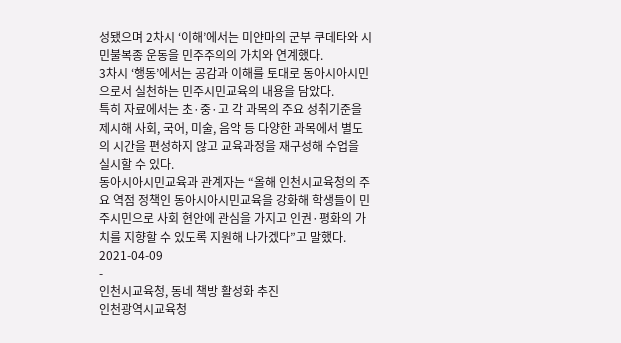성됐으며 2차시 ‘이해’에서는 미얀마의 군부 쿠데타와 시민불복종 운동을 민주주의의 가치와 연계했다.
3차시 ‘행동’에서는 공감과 이해를 토대로 동아시아시민으로서 실천하는 민주시민교육의 내용을 담았다.
특히 자료에서는 초·중·고 각 과목의 주요 성취기준을 제시해 사회, 국어, 미술, 음악 등 다양한 과목에서 별도의 시간을 편성하지 않고 교육과정을 재구성해 수업을 실시할 수 있다.
동아시아시민교육과 관계자는 “올해 인천시교육청의 주요 역점 정책인 동아시아시민교육을 강화해 학생들이 민주시민으로 사회 현안에 관심을 가지고 인권·평화의 가치를 지향할 수 있도록 지원해 나가겠다”고 말했다.
2021-04-09
-
인천시교육청, 동네 책방 활성화 추진
인천광역시교육청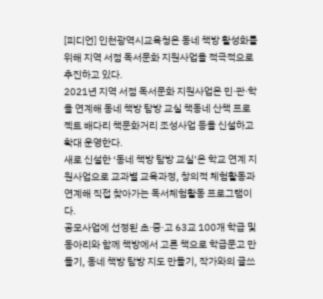[피디언] 인천광역시교육청은 동네 책방 활성화를 위해 지역 서점 독서문화 지원사업을 적극적으로 추진하고 있다.
2021년 지역 서점 독서문화 지원사업은 민·관·학을 연계해 동네 책방 탐방 교실 책동네 산책 프로젝트 배다리 책문화거리 조성사업 등을 신설하고 확대 운영한다.
새로 신설한 ‘동네 책방 탐방 교실’은 학교 연계 지원사업으로 교과별 교육과정, 창의적 체험활동과 연계해 직접 찾아가는 독서체험활동 프로그램이다.
공모사업에 선정된 초·중·고 63교 100개 학급 및 동아리와 함께 책방에서 고른 책으로 학급문고 만들기, 동네 책방 탐방 지도 만들기, 작가와의 글쓰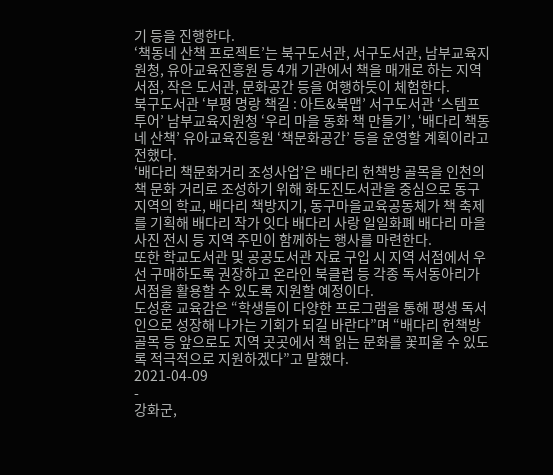기 등을 진행한다.
‘책동네 산책 프로젝트’는 북구도서관, 서구도서관, 남부교육지원청, 유아교육진흥원 등 4개 기관에서 책을 매개로 하는 지역 서점, 작은 도서관, 문화공간 등을 여행하듯이 체험한다.
북구도서관 ‘부평 명랑 책길 : 아트&북맵’ 서구도서관 ‘스템프 투어’ 남부교육지원청 ‘우리 마을 동화 책 만들기’, ‘배다리 책동네 산책’ 유아교육진흥원 ‘책문화공간’ 등을 운영할 계획이라고 전했다.
‘배다리 책문화거리 조성사업’은 배다리 헌책방 골목을 인천의 책 문화 거리로 조성하기 위해 화도진도서관을 중심으로 동구 지역의 학교, 배다리 책방지기, 동구마을교육공동체가 책 축제를 기획해 배다리 작가 잇다 배다리 사랑 일일화폐 배다리 마을 사진 전시 등 지역 주민이 함께하는 행사를 마련한다.
또한 학교도서관 및 공공도서관 자료 구입 시 지역 서점에서 우선 구매하도록 권장하고 온라인 북클럽 등 각종 독서동아리가 서점을 활용할 수 있도록 지원할 예정이다.
도성훈 교육감은 “학생들이 다양한 프로그램을 통해 평생 독서인으로 성장해 나가는 기회가 되길 바란다”며 “배다리 헌책방 골목 등 앞으로도 지역 곳곳에서 책 읽는 문화를 꽃피울 수 있도록 적극적으로 지원하겠다”고 말했다.
2021-04-09
-
강화군,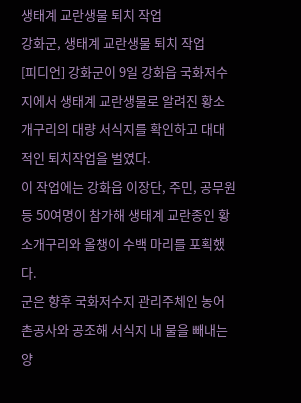생태계 교란생물 퇴치 작업
강화군, 생태계 교란생물 퇴치 작업
[피디언] 강화군이 9일 강화읍 국화저수지에서 생태계 교란생물로 알려진 황소개구리의 대량 서식지를 확인하고 대대적인 퇴치작업을 벌였다.
이 작업에는 강화읍 이장단, 주민, 공무원 등 50여명이 참가해 생태계 교란종인 황소개구리와 올챙이 수백 마리를 포획했다.
군은 향후 국화저수지 관리주체인 농어촌공사와 공조해 서식지 내 물을 빼내는 양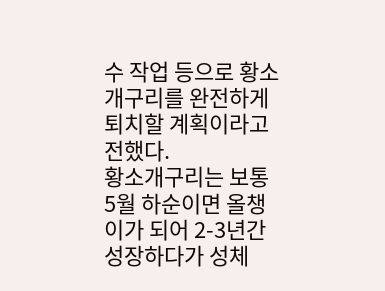수 작업 등으로 황소개구리를 완전하게 퇴치할 계획이라고 전했다.
황소개구리는 보통 5월 하순이면 올챙이가 되어 2-3년간 성장하다가 성체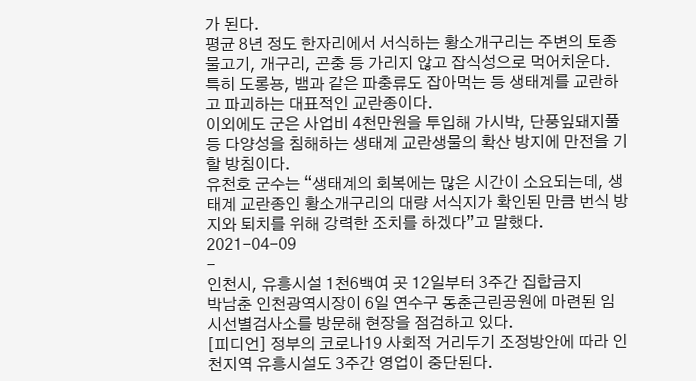가 된다.
평균 8년 정도 한자리에서 서식하는 황소개구리는 주변의 토종 물고기, 개구리, 곤충 등 가리지 않고 잡식성으로 먹어치운다.
특히 도롱뇽, 뱀과 같은 파충류도 잡아먹는 등 생태계를 교란하고 파괴하는 대표적인 교란종이다.
이외에도 군은 사업비 4천만원을 투입해 가시박, 단풍잎돼지풀 등 다양성을 침해하는 생태계 교란생물의 확산 방지에 만전을 기할 방침이다.
유천호 군수는 “생태계의 회복에는 많은 시간이 소요되는데, 생태계 교란종인 황소개구리의 대량 서식지가 확인된 만큼 번식 방지와 퇴치를 위해 강력한 조치를 하겠다”고 말했다.
2021-04-09
-
인천시, 유흥시설 1천6백여 곳 12일부터 3주간 집합금지
박남춘 인천광역시장이 6일 연수구 동춘근린공원에 마련된 임시선별검사소를 방문해 현장을 점검하고 있다.
[피디언] 정부의 코로나19 사회적 거리두기 조정방안에 따라 인천지역 유흥시설도 3주간 영업이 중단된다.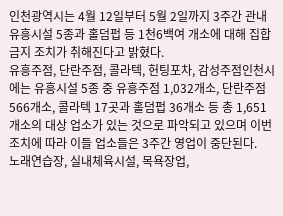인천광역시는 4월 12일부터 5월 2일까지 3주간 관내 유흥시설 5종과 홀덤펍 등 1천6백여 개소에 대해 집합금지 조치가 취해진다고 밝혔다.
유흥주점, 단란주점, 콜라텍, 헌팅포차, 감성주점인천시에는 유흥시설 5종 중 유흥주점 1,032개소, 단란주점 566개소, 콜라텍 17곳과 홀덤펍 36개소 등 총 1,651개소의 대상 업소가 있는 것으로 파악되고 있으며 이번 조치에 따라 이들 업소들은 3주간 영업이 중단된다.
노래연습장, 실내체육시설, 목욕장업,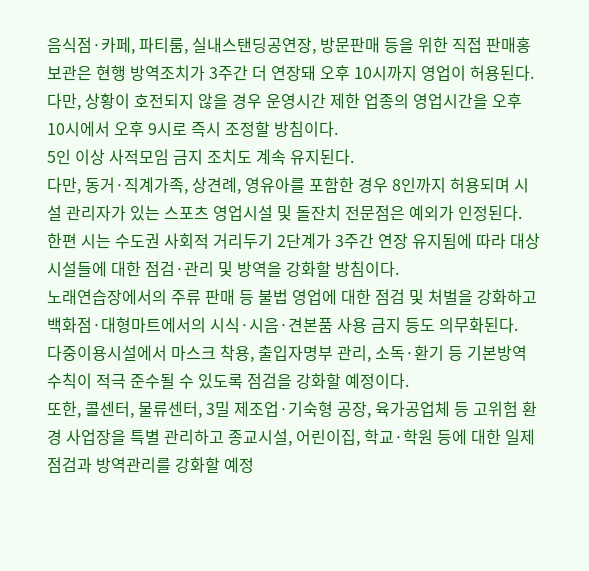음식점·카페, 파티룸, 실내스탠딩공연장, 방문판매 등을 위한 직접 판매홍보관은 현행 방역조치가 3주간 더 연장돼 오후 10시까지 영업이 허용된다.
다만, 상황이 호전되지 않을 경우 운영시간 제한 업종의 영업시간을 오후 10시에서 오후 9시로 즉시 조정할 방침이다.
5인 이상 사적모임 금지 조치도 계속 유지된다.
다만, 동거·직계가족, 상견례, 영유아를 포함한 경우 8인까지 허용되며 시설 관리자가 있는 스포츠 영업시설 및 돌잔치 전문점은 예외가 인정된다.
한편 시는 수도권 사회적 거리두기 2단계가 3주간 연장 유지됨에 따라 대상 시설들에 대한 점검·관리 및 방역을 강화할 방침이다.
노래연습장에서의 주류 판매 등 불법 영업에 대한 점검 및 처벌을 강화하고 백화점·대형마트에서의 시식·시음·견본품 사용 금지 등도 의무화된다.
다중이용시설에서 마스크 착용, 출입자명부 관리, 소독·환기 등 기본방역수칙이 적극 준수될 수 있도록 점검을 강화할 예정이다.
또한, 콜센터, 물류센터, 3밀 제조업·기숙형 공장, 육가공업체 등 고위험 환경 사업장을 특별 관리하고 종교시설, 어린이집, 학교·학원 등에 대한 일제 점검과 방역관리를 강화할 예정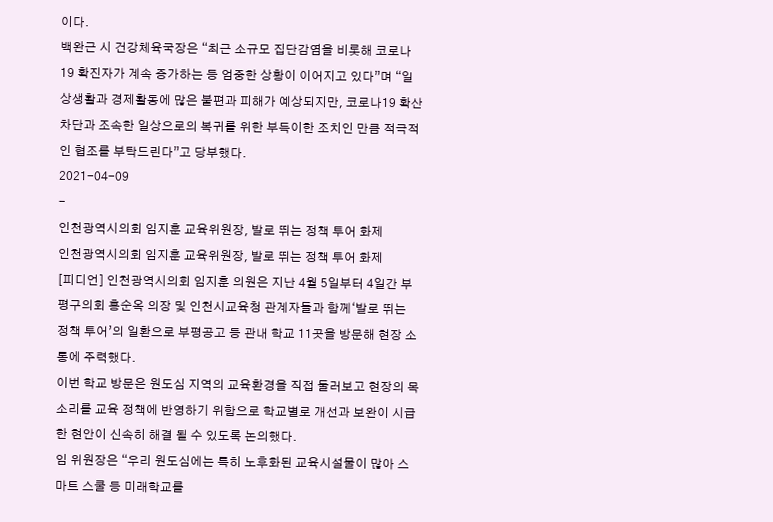이다.
백완근 시 건강체육국장은 “최근 소규모 집단감염을 비롯해 코로나19 확진자가 계속 증가하는 등 엄중한 상황이 이어지고 있다”며 “일상생활과 경제활동에 많은 불편과 피해가 예상되지만, 코로나19 확산 차단과 조속한 일상으로의 복귀를 위한 부득이한 조치인 만큼 적극적인 협조를 부탁드린다”고 당부했다.
2021-04-09
-
인천광역시의회 임지훈 교육위원장, 발로 뛰는 정책 투어 화제
인천광역시의회 임지훈 교육위원장, 발로 뛰는 정책 투어 화제
[피디언] 인천광역시의회 임지훈 의원은 지난 4월 5일부터 4일간 부평구의회 홍순옥 의장 및 인천시교육청 관계자들과 함께‘발로 뛰는 정책 투어’의 일환으로 부평공고 등 관내 학교 11곳을 방문해 현장 소통에 주력했다.
이번 학교 방문은 원도심 지역의 교육환경을 직접 둘러보고 현장의 목소리를 교육 정책에 반영하기 위함으로 학교별로 개선과 보완이 시급한 현안이 신속히 해결 될 수 있도록 논의했다.
임 위원장은 “우리 원도심에는 특히 노후화된 교육시설물이 많아 스마트 스쿨 등 미래학교를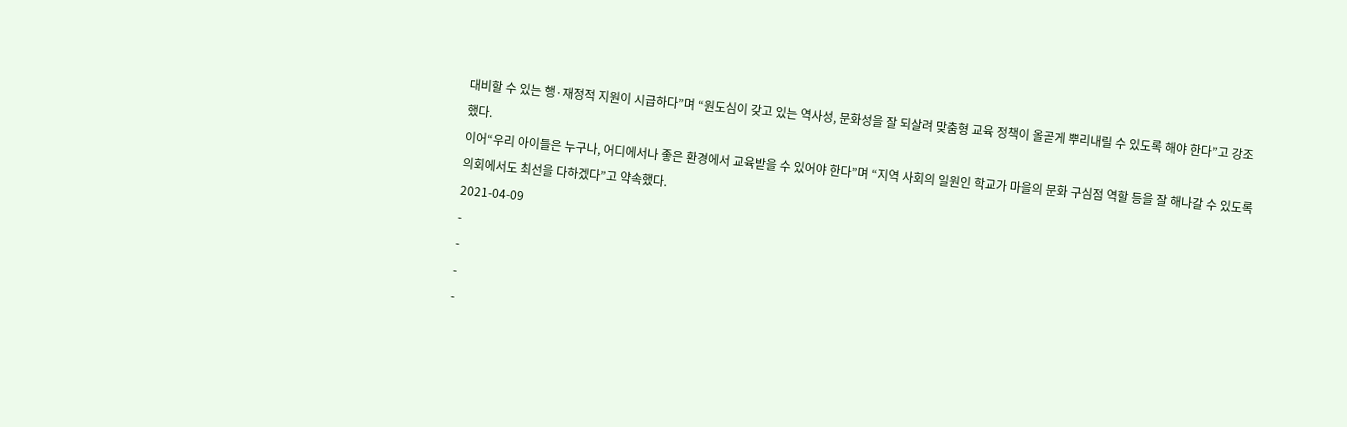대비할 수 있는 행·재정적 지원이 시급하다”며 “원도심이 갖고 있는 역사성, 문화성을 잘 되살려 맞춤형 교육 정책이 올곧게 뿌리내릴 수 있도록 해야 한다”고 강조했다.
이어“우리 아이들은 누구나, 어디에서나 좋은 환경에서 교육받을 수 있어야 한다”며 “지역 사회의 일원인 학교가 마을의 문화 구심점 역할 등을 잘 해나갈 수 있도록 의회에서도 최선을 다하겠다”고 약속했다.
2021-04-09
-
-
-
-